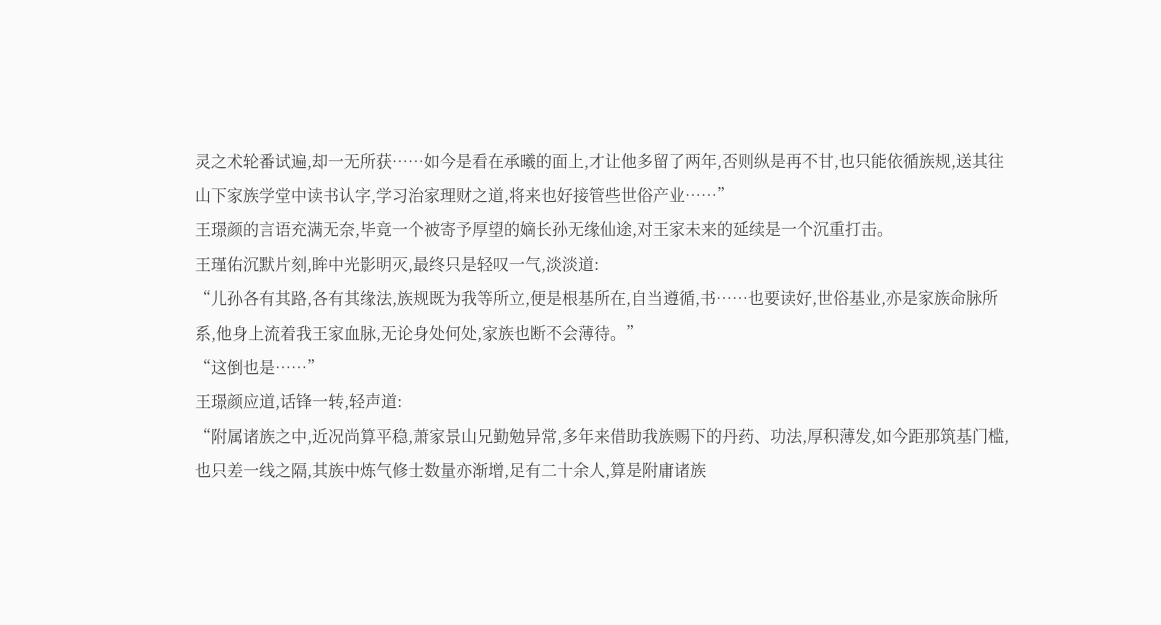灵之术轮番试遍,却一无所获……如今是看在承曦的面上,才让他多留了两年,否则纵是再不甘,也只能依循族规,送其往山下家族学堂中读书认字,学习治家理财之道,将来也好接管些世俗产业……”
王璟颜的言语充满无奈,毕竟一个被寄予厚望的嫡长孙无缘仙途,对王家未来的延续是一个沉重打击。
王瑾佑沉默片刻,眸中光影明灭,最终只是轻叹一气,淡淡道:
“儿孙各有其路,各有其缘法,族规既为我等所立,便是根基所在,自当遵循,书……也要读好,世俗基业,亦是家族命脉所系,他身上流着我王家血脉,无论身处何处,家族也断不会薄待。”
“这倒也是……”
王璟颜应道,话锋一转,轻声道:
“附属诸族之中,近况尚算平稳,萧家景山兄勤勉异常,多年来借助我族赐下的丹药、功法,厚积薄发,如今距那筑基门槛,也只差一线之隔,其族中炼气修士数量亦渐增,足有二十余人,算是附庸诸族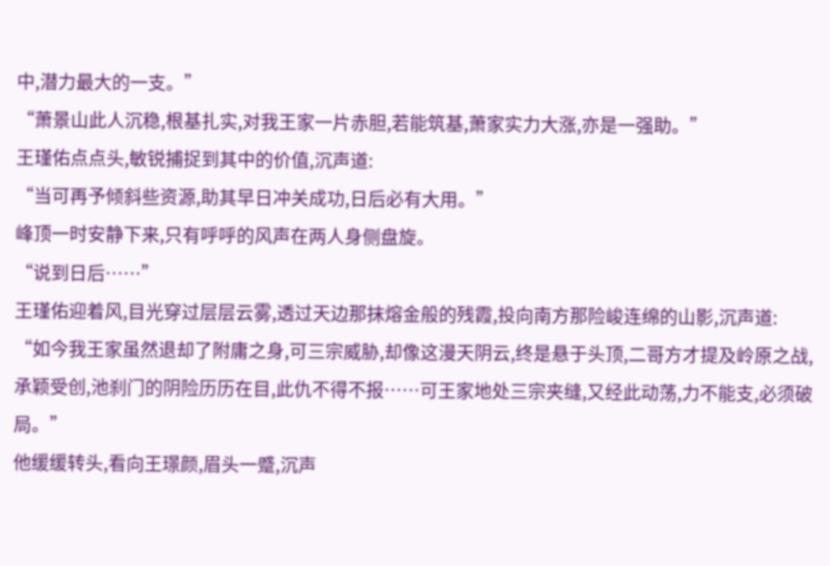中,潜力最大的一支。”
“萧景山此人沉稳,根基扎实,对我王家一片赤胆,若能筑基,萧家实力大涨,亦是一强助。”
王瑾佑点点头,敏锐捕捉到其中的价值,沉声道:
“当可再予倾斜些资源,助其早日冲关成功,日后必有大用。”
峰顶一时安静下来,只有呼呼的风声在两人身侧盘旋。
“说到日后……”
王瑾佑迎着风,目光穿过层层云雾,透过天边那抹熔金般的残霞,投向南方那险峻连绵的山影,沉声道:
“如今我王家虽然退却了附庸之身,可三宗威胁,却像这漫天阴云,终是悬于头顶,二哥方才提及岭原之战,承颖受创,池刹门的阴险历历在目,此仇不得不报……可王家地处三宗夹缝,又经此动荡,力不能支,必须破局。”
他缓缓转头,看向王璟颜,眉头一蹙,沉声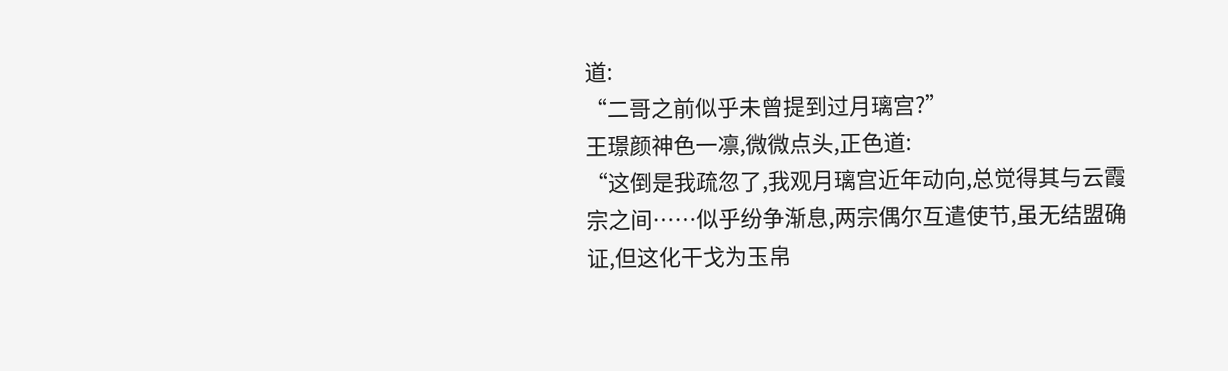道:
“二哥之前似乎未曾提到过月璃宫?”
王璟颜神色一凛,微微点头,正色道:
“这倒是我疏忽了,我观月璃宫近年动向,总觉得其与云霞宗之间……似乎纷争渐息,两宗偶尔互遣使节,虽无结盟确证,但这化干戈为玉帛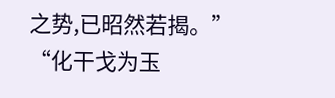之势,已昭然若揭。”
“化干戈为玉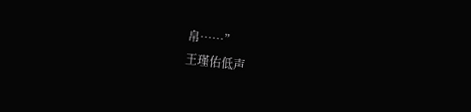帛……”
王瑾佑低声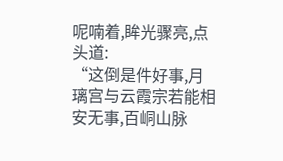呢喃着,眸光骤亮,点头道:
“这倒是件好事,月璃宫与云霞宗若能相安无事,百峒山脉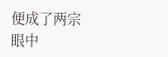便成了两宗眼中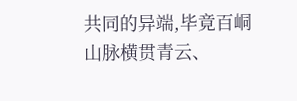共同的异端,毕竟百峒山脉横贯青云、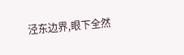泾东边界,眼下全然